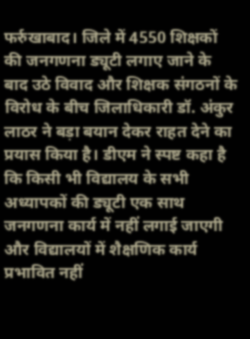फर्रुखाबाद। जिले में 4550 शिक्षकों की जनगणना ड्यूटी लगाए जाने के बाद उठे विवाद और शिक्षक संगठनों के विरोध के बीच जिलाधिकारी डॉ. अंकुर लाठर ने बड़ा बयान देकर राहत देने का प्रयास किया है। डीएम ने स्पष्ट कहा है कि किसी भी विद्यालय के सभी अध्यापकों की ड्यूटी एक साथ जनगणना कार्य में नहीं लगाई जाएगी और विद्यालयों में शैक्षणिक कार्य प्रभावित नहीं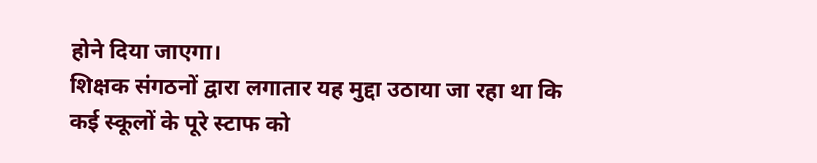होने दिया जाएगा।
शिक्षक संगठनों द्वारा लगातार यह मुद्दा उठाया जा रहा था कि कई स्कूलों के पूरे स्टाफ को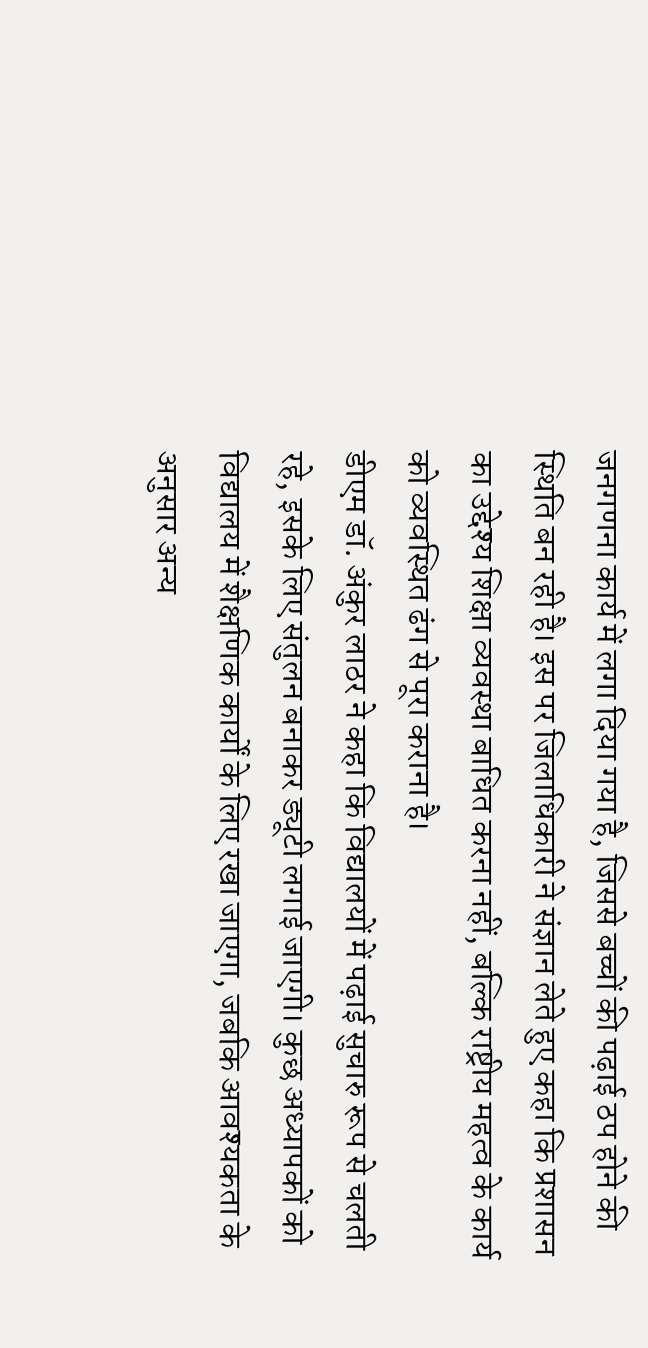जनगणना कार्य में लगा दिया गया है, जिससे बच्चों की पढ़ाई ठप होने की स्थिति बन रही है। इस पर जिलाधिकारी ने संज्ञान लेते हुए कहा कि प्रशासन का उद्देश्य शिक्षा व्यवस्था बाधित करना नहीं, बल्कि राष्ट्रीय महत्व के कार्य को व्यवस्थित ढंग से पूरा कराना है।
डीएम डॉ. अंकुर लाठर ने कहा कि विद्यालयों में पढ़ाई सुचारु रूप से चलती रहे, इसके लिए संतुलन बनाकर ड्यूटी लगाई जाएगी। कुछ अध्यापकों को विद्यालय में शैक्षणिक कार्यों के लिए रखा जाएगा, जबकि आवश्यकता के अनुसार अन्य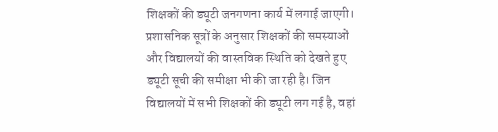शिक्षकों की ड्यूटी जनगणना कार्य में लगाई जाएगी।
प्रशासनिक सूत्रों के अनुसार शिक्षकों की समस्याओं और विद्यालयों की वास्तविक स्थिति को देखते हुए ड्यूटी सूची की समीक्षा भी की जा रही है। जिन विद्यालयों में सभी शिक्षकों की ड्यूटी लग गई है, वहां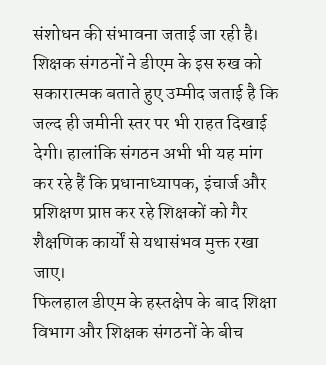संशोधन की संभावना जताई जा रही है।
शिक्षक संगठनों ने डीएम के इस रुख को सकारात्मक बताते हुए उम्मीद जताई है कि जल्द ही जमीनी स्तर पर भी राहत दिखाई देगी। हालांकि संगठन अभी भी यह मांग कर रहे हैं कि प्रधानाध्यापक, इंचार्ज और प्रशिक्षण प्राप्त कर रहे शिक्षकों को गैर शैक्षणिक कार्यों से यथासंभव मुक्त रखा जाए।
फिलहाल डीएम के हस्तक्षेप के बाद शिक्षा विभाग और शिक्षक संगठनों के बीच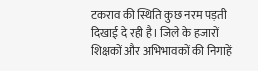टकराव की स्थिति कुछ नरम पड़ती दिखाई दे रही है। जिले के हजारों शिक्षकों और अभिभावकों की निगाहें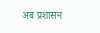अब प्रशासन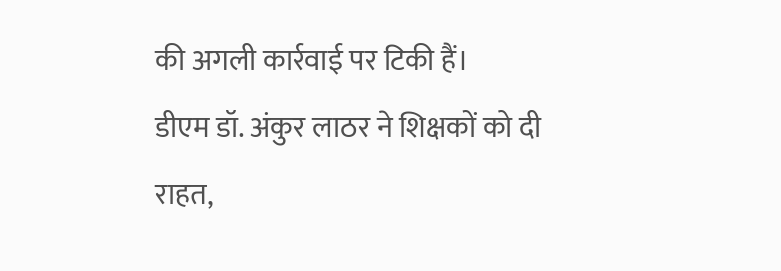की अगली कार्रवाई पर टिकी हैं।
डीएम डॉ. अंकुर लाठर ने शिक्षकों को दी राहत,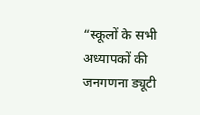“स्कूलों के सभी अध्यापकों की जनगणना ड्यूटी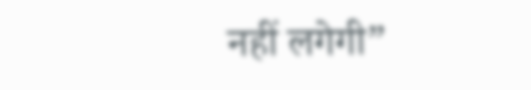नहीं लगेगी”